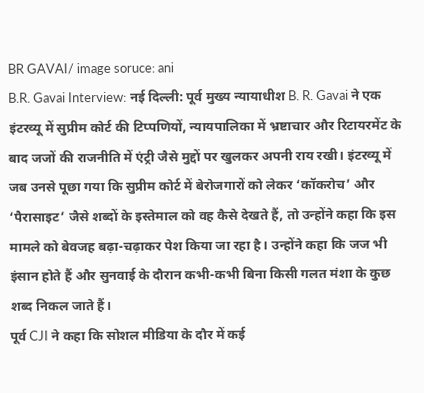BR GAVAI/ image soruce: ani
B.R. Gavai Interview: नई दिल्ली: पूर्व मुख्य न्यायाधीश B. R. Gavai ने एक इंटरव्यू में सुप्रीम कोर्ट की टिप्पणियों, न्यायपालिका में भ्रष्टाचार और रिटायरमेंट के बाद जजों की राजनीति में एंट्री जैसे मुद्दों पर खुलकर अपनी राय रखी। इंटरव्यू में जब उनसे पूछा गया कि सुप्रीम कोर्ट में बेरोजगारों को लेकर ‘कॉकरोच’ और ‘पैरासाइट’ जैसे शब्दों के इस्तेमाल को वह कैसे देखते हैं, तो उन्होंने कहा कि इस मामले को बेवजह बढ़ा-चढ़ाकर पेश किया जा रहा है। उन्होंने कहा कि जज भी इंसान होते हैं और सुनवाई के दौरान कभी-कभी बिना किसी गलत मंशा के कुछ शब्द निकल जाते हैं।
पूर्व CJI ने कहा कि सोशल मीडिया के दौर में कई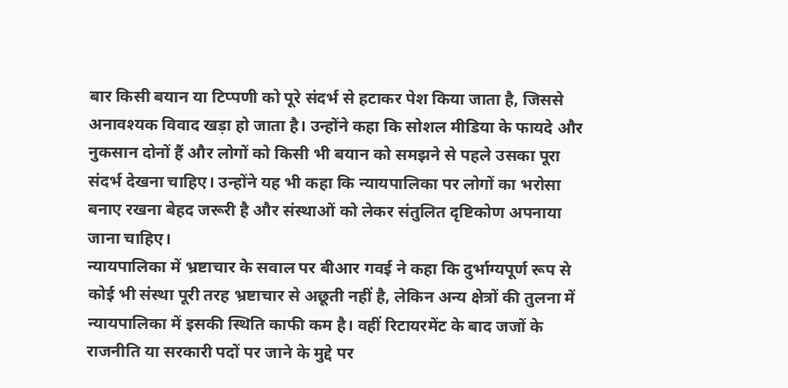बार किसी बयान या टिप्पणी को पूरे संदर्भ से हटाकर पेश किया जाता है, जिससे अनावश्यक विवाद खड़ा हो जाता है। उन्होंने कहा कि सोशल मीडिया के फायदे और नुकसान दोनों हैं और लोगों को किसी भी बयान को समझने से पहले उसका पूरा संदर्भ देखना चाहिए। उन्होंने यह भी कहा कि न्यायपालिका पर लोगों का भरोसा बनाए रखना बेहद जरूरी है और संस्थाओं को लेकर संतुलित दृष्टिकोण अपनाया जाना चाहिए।
न्यायपालिका में भ्रष्टाचार के सवाल पर बीआर गवई ने कहा कि दुर्भाग्यपूर्ण रूप से कोई भी संस्था पूरी तरह भ्रष्टाचार से अछूती नहीं है, लेकिन अन्य क्षेत्रों की तुलना में न्यायपालिका में इसकी स्थिति काफी कम है। वहीं रिटायरमेंट के बाद जजों के राजनीति या सरकारी पदों पर जाने के मुद्दे पर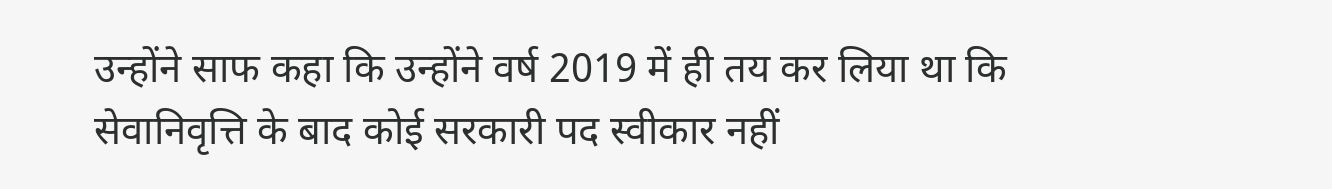उन्होंने साफ कहा कि उन्होंने वर्ष 2019 में ही तय कर लिया था कि सेवानिवृत्ति के बाद कोई सरकारी पद स्वीकार नहीं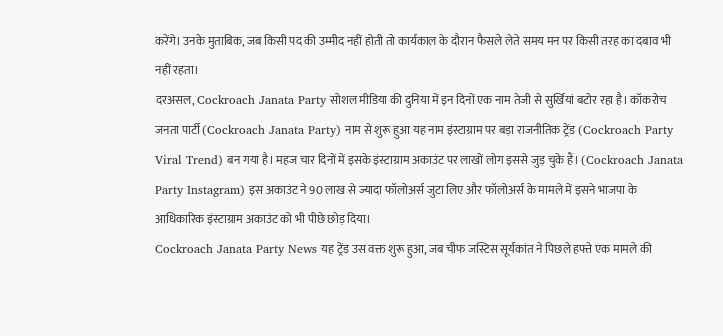करेंगे। उनके मुताबिक, जब किसी पद की उम्मीद नहीं होती तो कार्यकाल के दौरान फैसले लेते समय मन पर किसी तरह का दबाव भी नहीं रहता।
दरअसल, Cockroach Janata Party सोशल मीडिया की दुनिया में इन दिनों एक नाम तेजी से सुर्खियां बटोर रहा है। कॉकरोच जनता पार्टी (Cockroach Janata Party) नाम से शुरू हुआ यह नाम इंस्टाग्राम पर बड़ा राजनीतिक ट्रेंड (Cockroach Party Viral Trend) बन गया है। महज चार दिनों में इसके इंस्टाग्राम अकाउंट पर लाखों लोग इससे जुड़ चुके हैं। (Cockroach Janata Party Instagram) इस अकाउंट ने 90 लाख से ज्यादा फॉलोअर्स जुटा लिए और फॉलोअर्स के मामले में इसने भाजपा के आधिकारिक इंस्टाग्राम अकाउंट को भी पीछे छोड़ दिया।
Cockroach Janata Party News यह ट्रेंड उस वक्त शुरू हुआ, जब चीफ जस्टिस सूर्यकांत ने पिछले हफ्ते एक मामले की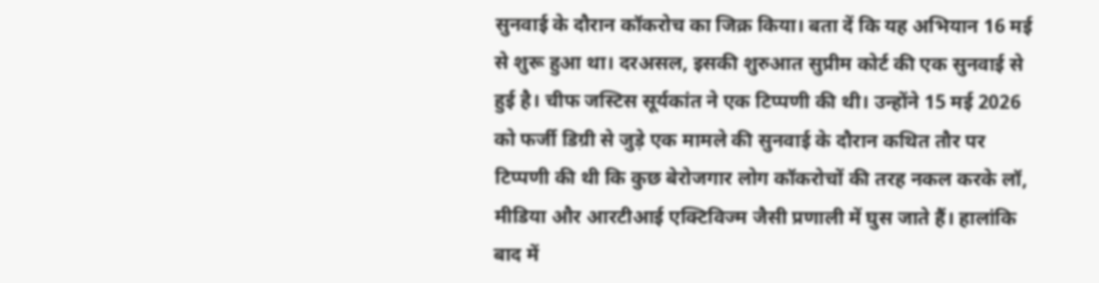सुनवाई के दौरान कॉकरोच का जिक्र किया। बता दें कि यह अभियान 16 मई से शुरू हुआ था। दरअसल, इसकी शुरुआत सुप्रीम कोर्ट की एक सुनवाई से हुई है। चीफ जस्टिस सूर्यकांत ने एक टिप्पणी की थी। उन्होंने 15 मई 2026 को फर्जी डिग्री से जुड़े एक मामले की सुनवाई के दौरान कथित तौर पर टिप्पणी की थी कि कुछ बेरोजगार लोग कॉकरोचों की तरह नकल करके लॉ, मीडिया और आरटीआई एक्टिविज्म जैसी प्रणाली में घुस जाते हैं। हालांकि बाद में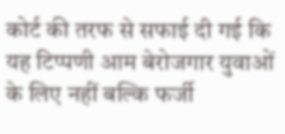कोर्ट की तरफ से सफाई दी गई कि यह टिप्पणी आम बेरोजगार युवाओं के लिए नहीं बल्कि फर्जी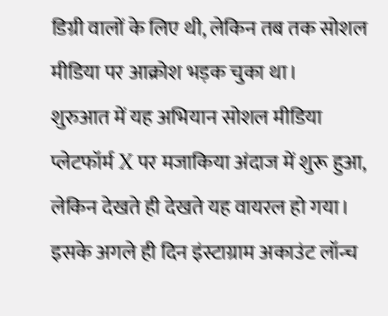डिग्री वालों के लिए थी, लेकिन तब तक सोशल मीडिया पर आक्रोश भड़क चुका था।
शुरुआत में यह अभियान सोशल मीडिया प्लेटफॉर्म X पर मजाकिया अंदाज में शुरू हुआ, लेकिन देखते ही देखते यह वायरल हो गया। इसके अगले ही दिन इंस्टाग्राम अकाउंट लॉन्च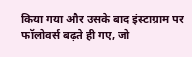किया गया और उसके बाद इंस्टाग्राम पर फॉलोवर्स बढ़ते ही गए, जो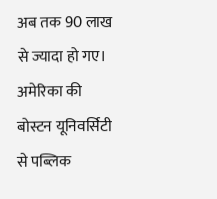अब तक 90 लाख से ज्यादा हो गए।
अमेरिका की बोस्टन यूनिवर्सिटी से पब्लिक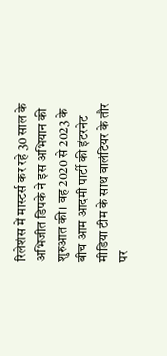रिलेशंस में मास्टर्स कर रहे 30 साल के अभिजीत डिपके ने इस अभियान की शुरुआत की। वह 2020 से 2023 के बीच आम आदमी पार्टी की इंटरनेट मीडिया टीम के साथ वालंटियर के तौर पर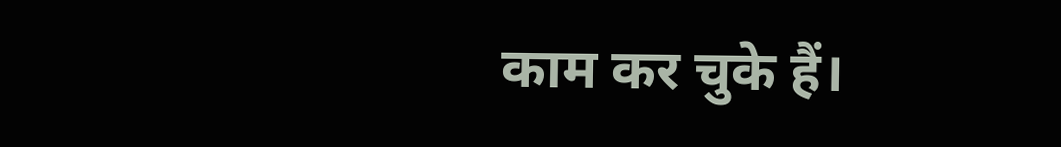काम कर चुके हैं।